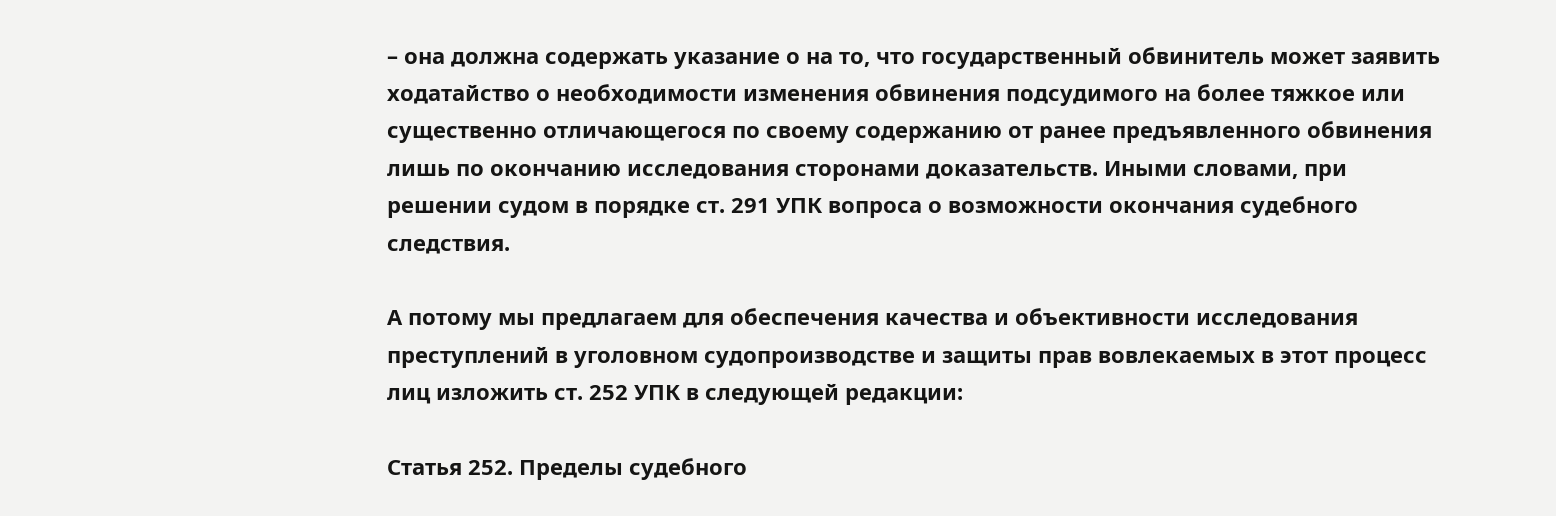– она должна содержать указание о на то, что государственный обвинитель может заявить ходатайство о необходимости изменения обвинения подсудимого на более тяжкое или существенно отличающегося по своему содержанию от ранее предъявленного обвинения лишь по окончанию исследования сторонами доказательств. Иными словами, при решении судом в порядке ст. 291 УПК вопроса о возможности окончания судебного следствия.

А потому мы предлагаем для обеспечения качества и объективности исследования преступлений в уголовном судопроизводстве и защиты прав вовлекаемых в этот процесс лиц изложить ст. 252 УПК в следующей редакции:

Статья 252. Пределы судебного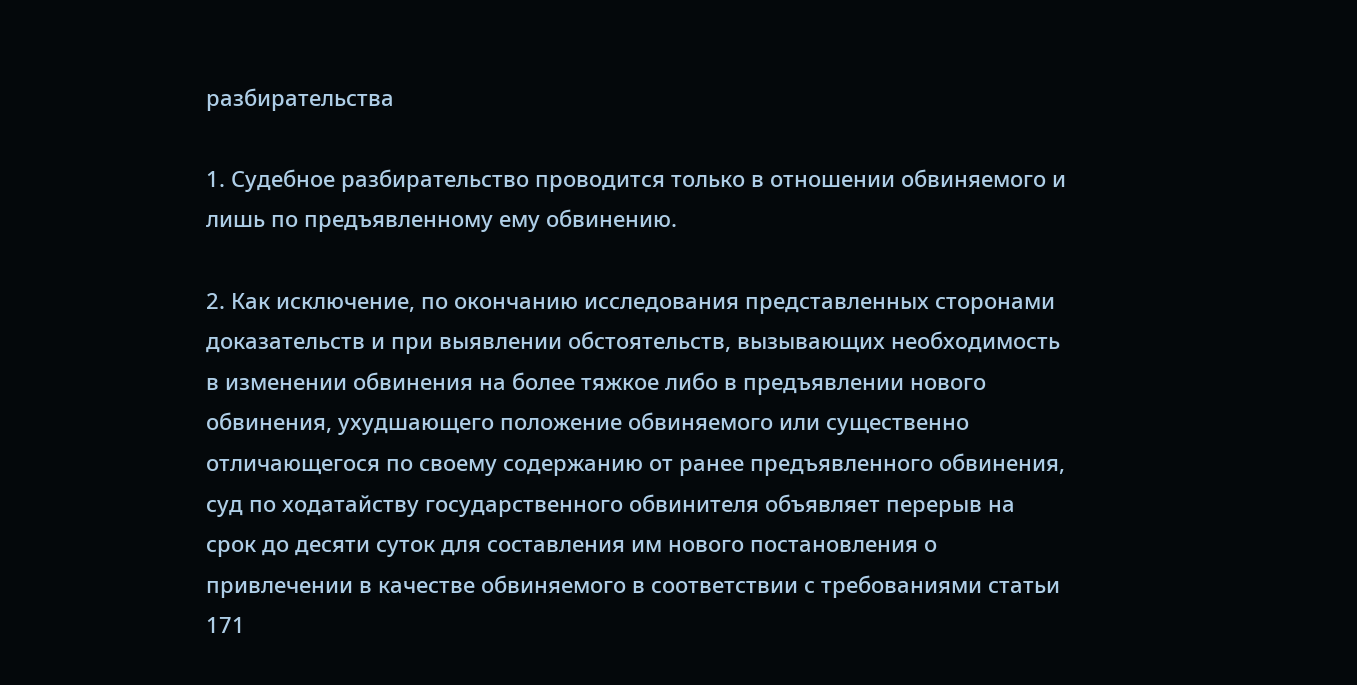разбирательства

1. Судебное разбирательство проводится только в отношении обвиняемого и лишь по предъявленному ему обвинению.

2. Как исключение, по окончанию исследования представленных сторонами доказательств и при выявлении обстоятельств, вызывающих необходимость в изменении обвинения на более тяжкое либо в предъявлении нового обвинения, ухудшающего положение обвиняемого или существенно отличающегося по своему содержанию от ранее предъявленного обвинения, суд по ходатайству государственного обвинителя объявляет перерыв на срок до десяти суток для составления им нового постановления о привлечении в качестве обвиняемого в соответствии с требованиями статьи 171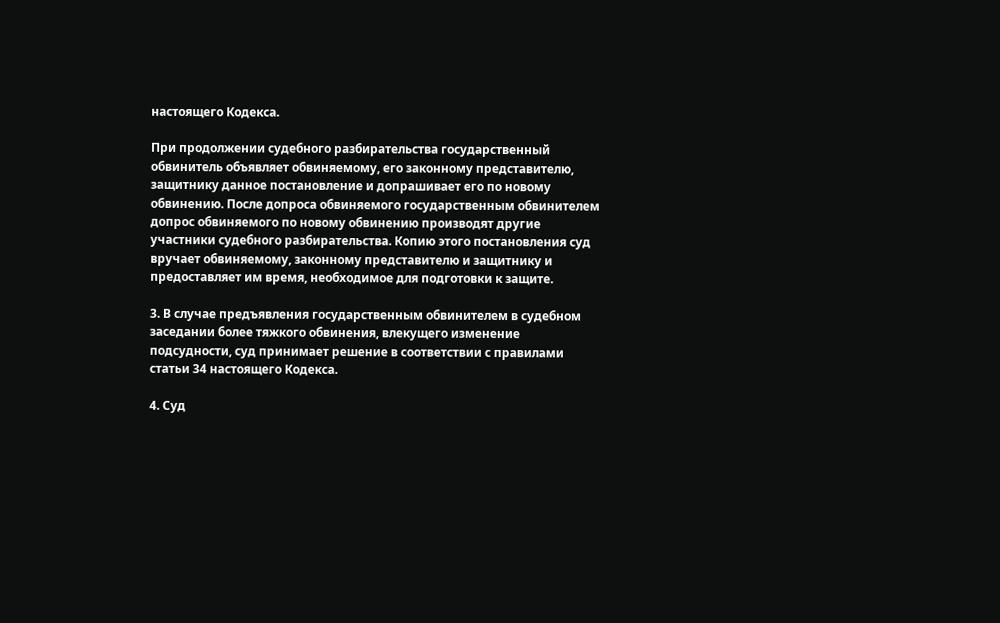настоящего Кодекса.

При продолжении судебного разбирательства государственный обвинитель объявляет обвиняемому, его законному представителю, защитнику данное постановление и допрашивает его по новому обвинению. После допроса обвиняемого государственным обвинителем допрос обвиняемого по новому обвинению производят другие участники судебного разбирательства. Копию этого постановления суд вручает обвиняемому, законному представителю и защитнику и предоставляет им время, необходимое для подготовки к защите.

3. В случае предъявления государственным обвинителем в судебном заседании более тяжкого обвинения, влекущего изменение подсудности, суд принимает решение в соответствии с правилами статьи 34 настоящего Кодекса.

4. Суд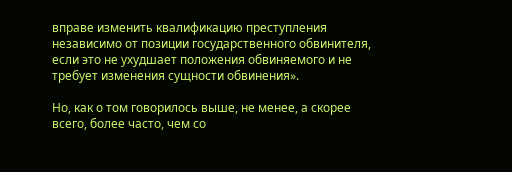вправе изменить квалификацию преступления независимо от позиции государственного обвинителя, если это не ухудшает положения обвиняемого и не требует изменения сущности обвинения».

Но, как о том говорилось выше, не менее, а скорее всего, более часто, чем со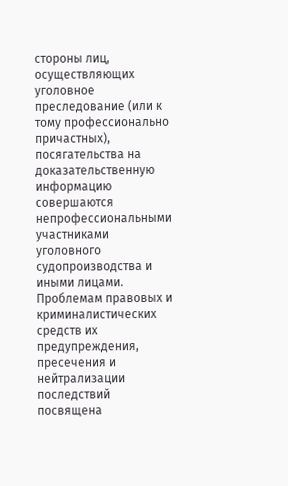стороны лиц, осуществляющих уголовное преследование (или к тому профессионально причастных), посягательства на доказательственную информацию совершаются непрофессиональными участниками уголовного судопроизводства и иными лицами. Проблемам правовых и криминалистических средств их предупреждения, пресечения и нейтрализации последствий посвящена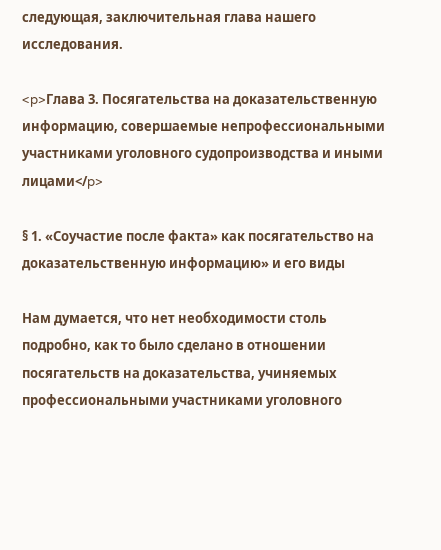следующая, заключительная глава нашего исследования.

<p>Глава 3. Посягательства на доказательственную информацию, совершаемые непрофессиональными участниками уголовного судопроизводства и иными лицами</p>

§ 1. «Соучастие после факта» как посягательство на доказательственную информацию» и его виды

Нам думается, что нет необходимости столь подробно, как то было сделано в отношении посягательств на доказательства, учиняемых профессиональными участниками уголовного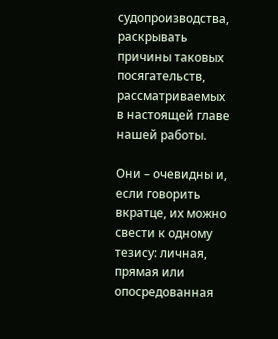судопроизводства, раскрывать причины таковых посягательств, рассматриваемых в настоящей главе нашей работы.

Они – очевидны и, если говорить вкратце, их можно свести к одному тезису: личная, прямая или опосредованная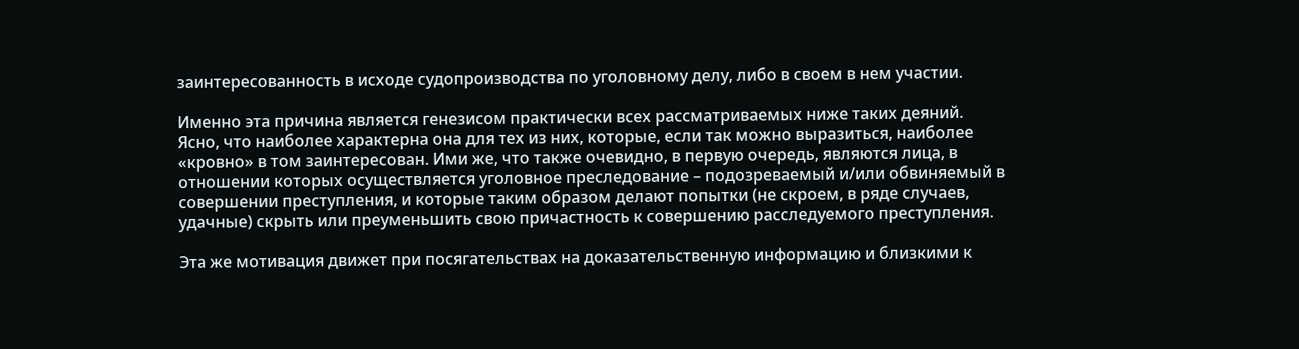заинтересованность в исходе судопроизводства по уголовному делу, либо в своем в нем участии.

Именно эта причина является генезисом практически всех рассматриваемых ниже таких деяний. Ясно, что наиболее характерна она для тех из них, которые, если так можно выразиться, наиболее «кровно» в том заинтересован. Ими же, что также очевидно, в первую очередь, являются лица, в отношении которых осуществляется уголовное преследование – подозреваемый и/или обвиняемый в совершении преступления, и которые таким образом делают попытки (не скроем, в ряде случаев, удачные) скрыть или преуменьшить свою причастность к совершению расследуемого преступления.

Эта же мотивация движет при посягательствах на доказательственную информацию и близкими к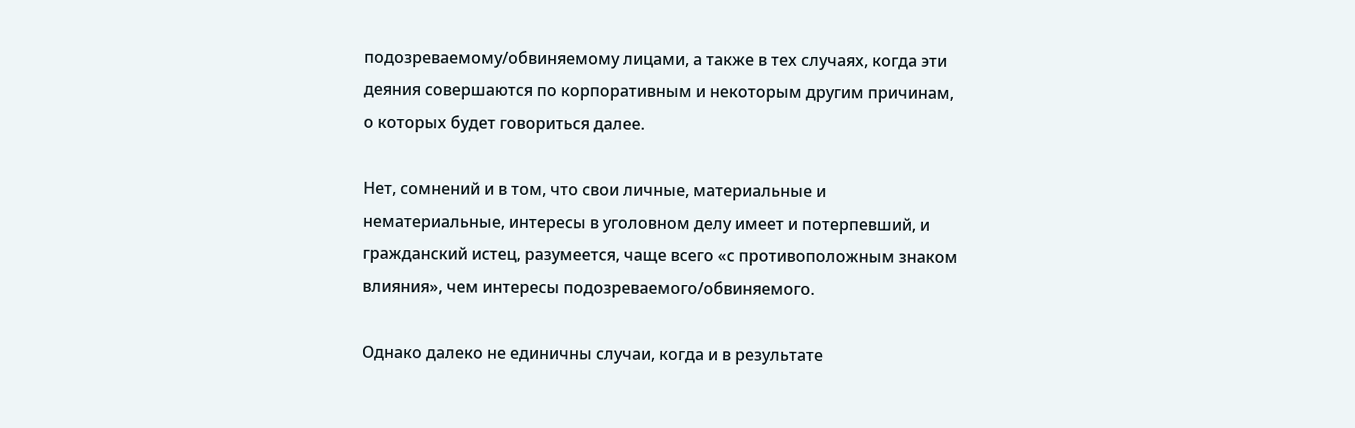подозреваемому/обвиняемому лицами, а также в тех случаях, когда эти деяния совершаются по корпоративным и некоторым другим причинам, о которых будет говориться далее.

Нет, сомнений и в том, что свои личные, материальные и нематериальные, интересы в уголовном делу имеет и потерпевший, и гражданский истец, разумеется, чаще всего «с противоположным знаком влияния», чем интересы подозреваемого/обвиняемого.

Однако далеко не единичны случаи, когда и в результате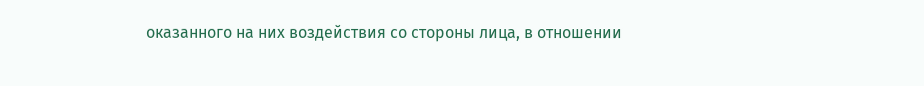оказанного на них воздействия со стороны лица, в отношении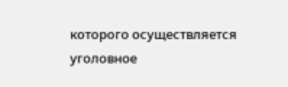которого осуществляется уголовное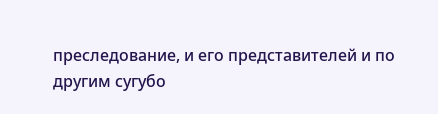преследование, и его представителей и по другим сугубо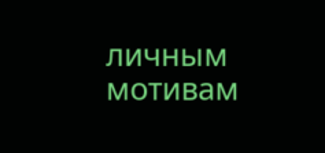личным мотивам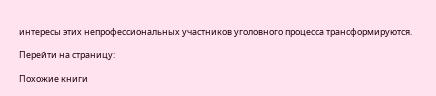интересы этих непрофессиональных участников уголовного процесса трансформируются.

Перейти на страницу:

Похожие книги